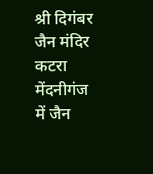श्री दिगंबर जैन मंदिर कटरा मेंदनीगंज में जैन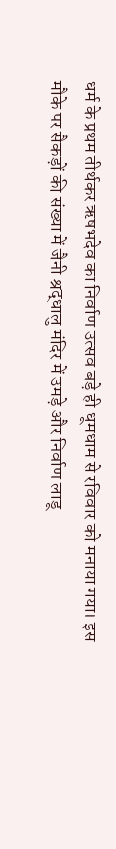धर्म के प्रथम तीर्थकर ऋषभदेव का निर्वाण उत्सव बड़े ही धूमधाम से रविवार को मनाया गया। इस मौके पर सैकड़ों की संख्या में जैनी श्रद्धालु मंदिर में उमड़े और निर्वाण लाडू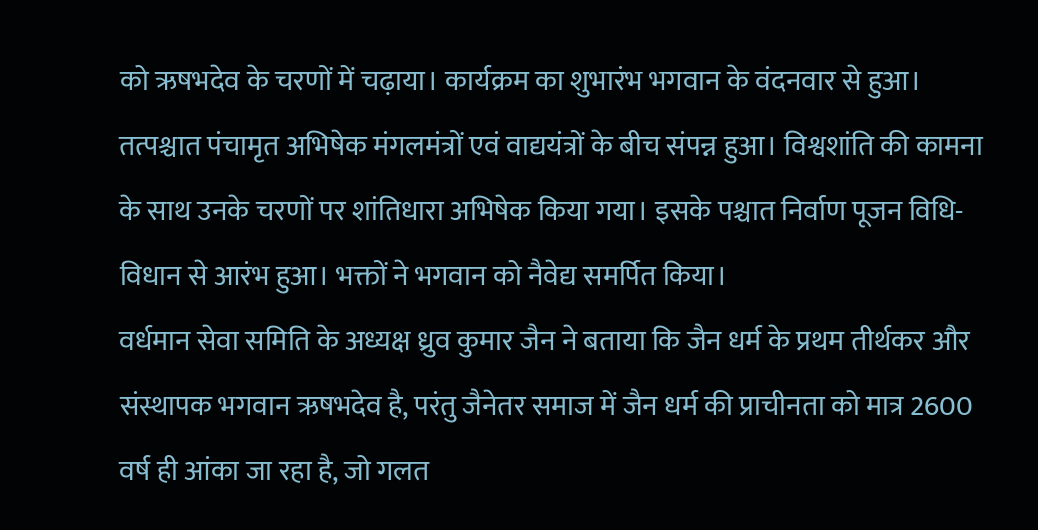को ऋषभदेव के चरणों में चढ़ाया। कार्यक्रम का शुभारंभ भगवान के वंदनवार से हुआ। तत्पश्चात पंचामृत अभिषेक मंगलमंत्रों एवं वाद्ययंत्रों के बीच संपन्न हुआ। विश्वशांति की कामना के साथ उनके चरणों पर शांतिधारा अभिषेक किया गया। इसके पश्चात निर्वाण पूजन विधि-विधान से आरंभ हुआ। भक्तों ने भगवान को नैवेद्य समर्पित किया।
वर्धमान सेवा समिति के अध्यक्ष ध्रुव कुमार जैन ने बताया कि जैन धर्म के प्रथम तीर्थकर और संस्थापक भगवान ऋषभदेव है, परंतु जैनेतर समाज में जैन धर्म की प्राचीनता को मात्र 2600 वर्ष ही आंका जा रहा है, जो गलत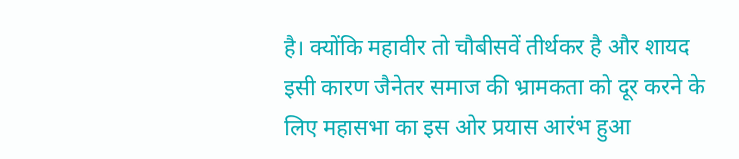है। क्योंकि महावीर तो चौबीसवें तीर्थकर है और शायद इसी कारण जैनेतर समाज की भ्रामकता को दूर करने के लिए महासभा का इस ओर प्रयास आरंभ हुआ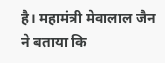है। महामंत्री मेवालाल जैन ने बताया कि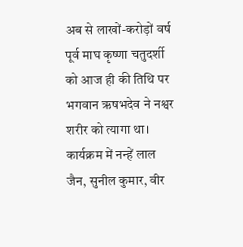अब से लाखों-करोड़ों वर्ष पूर्व माघ कृष्णा चतुदर्शी को आज ही की तिथि पर भगवान ऋषभदेव ने नश्वर शरीर को त्यागा था। कार्यक्रम में नन्हें लाल जैन, सुनील कुमार, वीर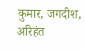कुमार, जगदीश, अरिहंत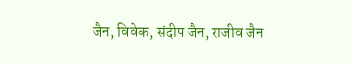जैन, विवेक, संदीप जैन, राजीव जैन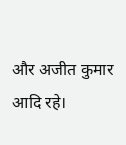और अजीत कुमार आदि रहे।